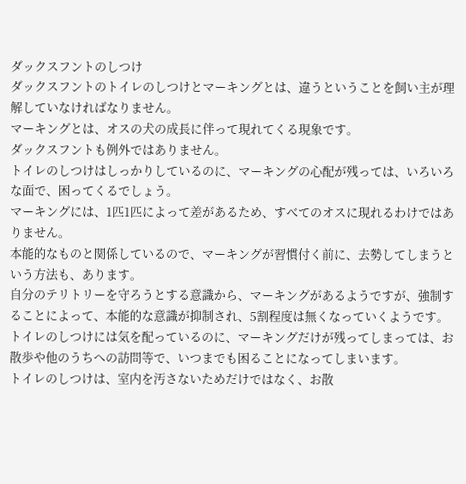ダックスフントのしつけ
ダックスフントのトイレのしつけとマーキングとは、違うということを飼い主が理解していなければなりません。
マーキングとは、オスの犬の成長に伴って現れてくる現象です。
ダックスフントも例外ではありません。
トイレのしつけはしっかりしているのに、マーキングの心配が残っては、いろいろな面で、困ってくるでしょう。
マーキングには、1匹1匹によって差があるため、すべてのオスに現れるわけではありません。
本能的なものと関係しているので、マーキングが習慣付く前に、去勢してしまうという方法も、あります。
自分のテリトリーを守ろうとする意識から、マーキングがあるようですが、強制することによって、本能的な意識が抑制され、5割程度は無くなっていくようです。
トイレのしつけには気を配っているのに、マーキングだけが残ってしまっては、お散歩や他のうちへの訪問等で、いつまでも困ることになってしまいます。
トイレのしつけは、室内を汚さないためだけではなく、お散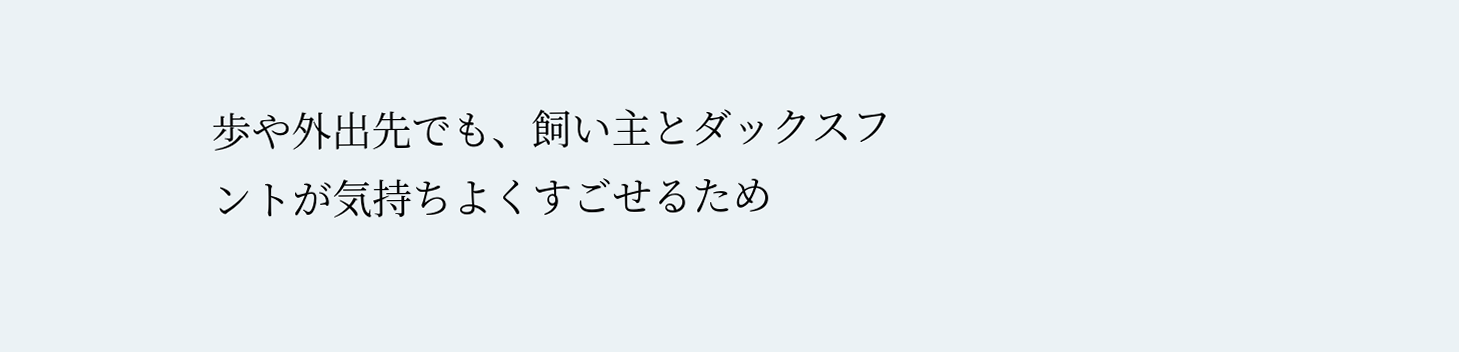歩や外出先でも、飼い主とダックスフントが気持ちよくすごせるため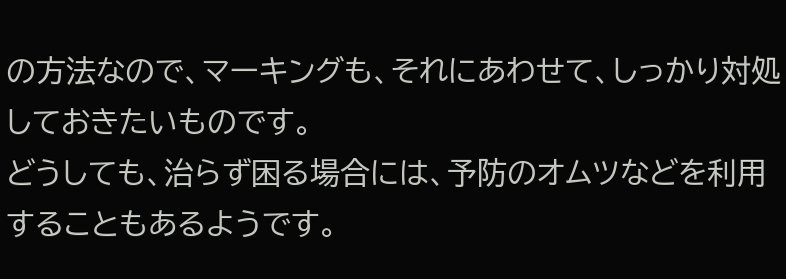の方法なので、マーキングも、それにあわせて、しっかり対処しておきたいものです。
どうしても、治らず困る場合には、予防のオムツなどを利用することもあるようです。